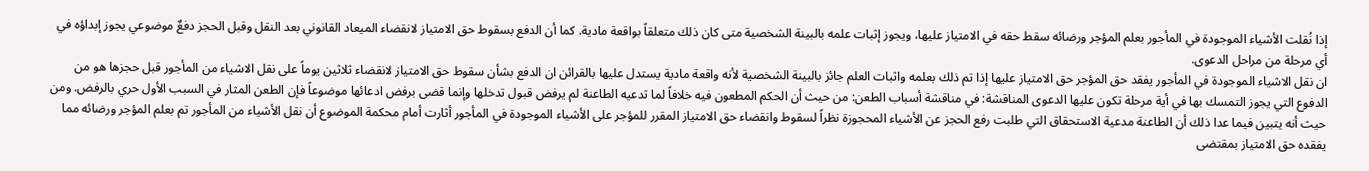إذا نُقلت الأشياء الموجودة في المأجور بعلم المؤجر ورضائه سقط حقه في الامتياز عليها، ويجوز إثبات علمه بالبينة الشخصية متى كان ذلك متعلقاً بواقعة مادية. كما أن الدفع بسقوط حق الامتياز لانقضاء الميعاد القانوني بعد النقل وقبل الحجز دفعٌ موضوعي يجوز إبداؤه في أي مرحلة من مراحل الدعوى.
ان نقل الاشياء الموجودة في المأجور يفقد حق المؤجر حق الامتياز عليها إذا تم ذلك بعلمه واثبات العلم جائز بالبينة الشخصية لأنه واقعة مادية يستدل عليها بالقرائن ان الدفع بشأن سقوط حق الامتياز لانقضاء ثلاثين يوماً على نقل الاشياء من المأجور قبل حجزها هو من الدفوع التي يجوز التمسك بها في أية مرحلة تكون عليها الدعوى المناقشة: في مناقشة أسباب الطعن: من حيث أن الحكم المطعون فيه خلافاً لما تدعيه الطاعنة لم يرفض قبول تدخلها وإنما قضى برفض ادعائها موضوعاً فإن الطعن المثار في السبب الأول حري بالرفض. ومن حيث أنه يتبين فيما عدا ذلك أن الطاعنة مدعية الاستحقاق التي طلبت رفع الحجز عن الأشياء المحجوزة نظراً لسقوط وانقضاء حق الامتياز المقرر للمؤجر على الأشياء الموجودة في المأجور أثارت أمام محكمة الموضوع أن نقل الأشياء من المأجور تم بعلم المؤجر ورضائه مما يفقده حق الامتياز بمقتضى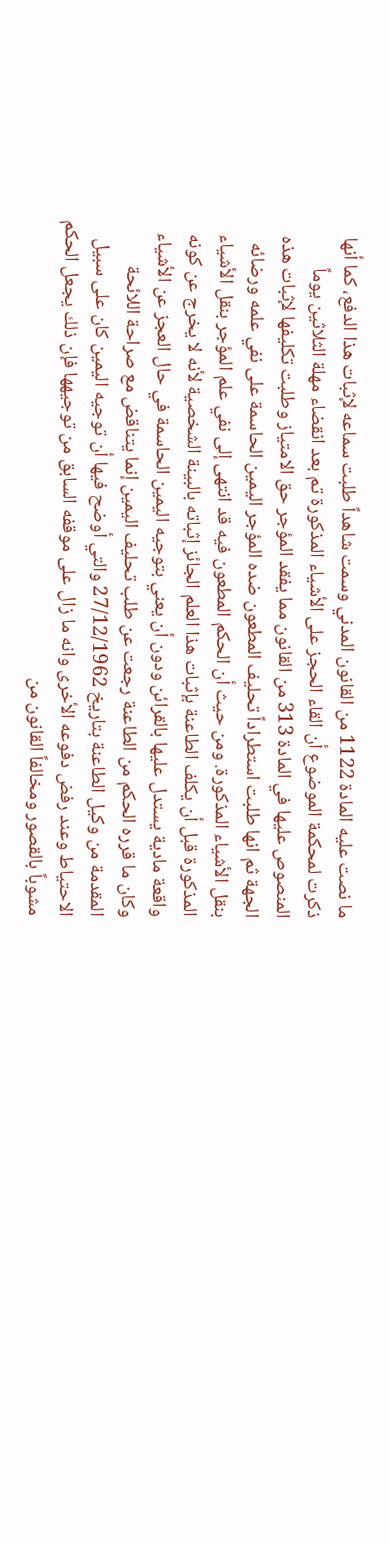ما نصت عليه المادة 1122 من القانون المدني وسمت شاهداً طلبت سماعه لإثبات هذا الدفع، كما أنها ذكرت لمحكمة الموضوع أن القاء الحجز على الأشياء المذكورة تم بعد انقضاء مهلة الثلاثين يوماً المنصوص عليها في المادة 313 من القانون مما يفقد المؤجر حق الامتياز وطلبت تكليفها لإثبات هذه الجهة ثم انها طلبت استطراداً تحليف المطعون ضده المؤجر اليمين الحاسمة على نفي علمه ورضائه بنقل الأشياء المذكورة. ومن حيث أن الحكم المطعون فيه قد انتهى إلى نفي علم المؤجر بنقل الأشياء المذكورة قبل أن يكلف الطاعنة بإثبات هذا العلم الجائز إثباته بالبينة الشخصية لأنه لا يخرج عن كونه واقعة مادية يستدل عليها بالقرائن ودون أن يعني بتوجيه اليمين الحاسمة في حال العجز عن الأشياء وكان ما قرره الحكم من الطاعنة رجعت عن طلب تحليف اليمين إنما يتناقض مع صراحة اللائحة المقدمة من وكيل الطاعنة بتاريخ 27/12/1962 والتي أوضح فيها أن توجيه اليمين كان على سبيل الاحتياط وعند رفض دفوعه الأخرى وانه ما زال على موقفه السابق من توجيهها فإن ذلك يجعل الحكم مشوباً بالقصور ومخالفاً القانون من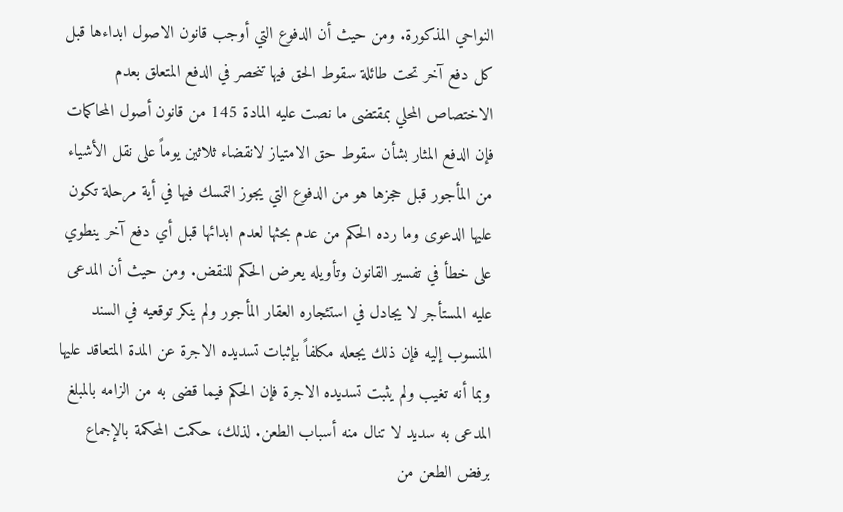النواحي المذكورة. ومن حيث أن الدفوع التي أوجب قانون الاصول ابداءها قبل كل دفع آخر تحت طائلة سقوط الحق فيها تنحصر في الدفع المتعلق بعدم الاختصاص المحلي بمقتضى ما نصت عليه المادة 145 من قانون أصول المحاكمات فإن الدفع المثار بشأن سقوط حق الامتياز لانقضاء ثلاثين يوماً على نقل الأشياء من المأجور قبل حجزها هو من الدفوع التي يجوز التمسك فيها في أية مرحلة تكون عليها الدعوى وما رده الحكم من عدم بحثها لعدم ابدائها قبل أي دفع آخر ينطوي على خطأ في تفسير القانون وتأويله يعرض الحكم للنقض. ومن حيث أن المدعى عليه المستأجر لا يجادل في استئجاره العقار المأجور ولم ينكر توقعيه في السند المنسوب إليه فإن ذلك يجعله مكلفاً بإثبات تسديده الاجرة عن المدة المتعاقد عليها وبما أنه تغيب ولم يثبت تسديده الاجرة فإن الحكم فيما قضى به من الزامه بالمبلغ المدعى به سديد لا تنال منه أسباب الطعن. لذلك، حكمت المحكمة بالإجماع برفض الطعن من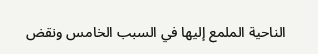الناحية الملمع إليها في السبب الخامس ونقض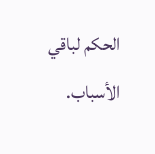الحكم لباقي الأسباب.